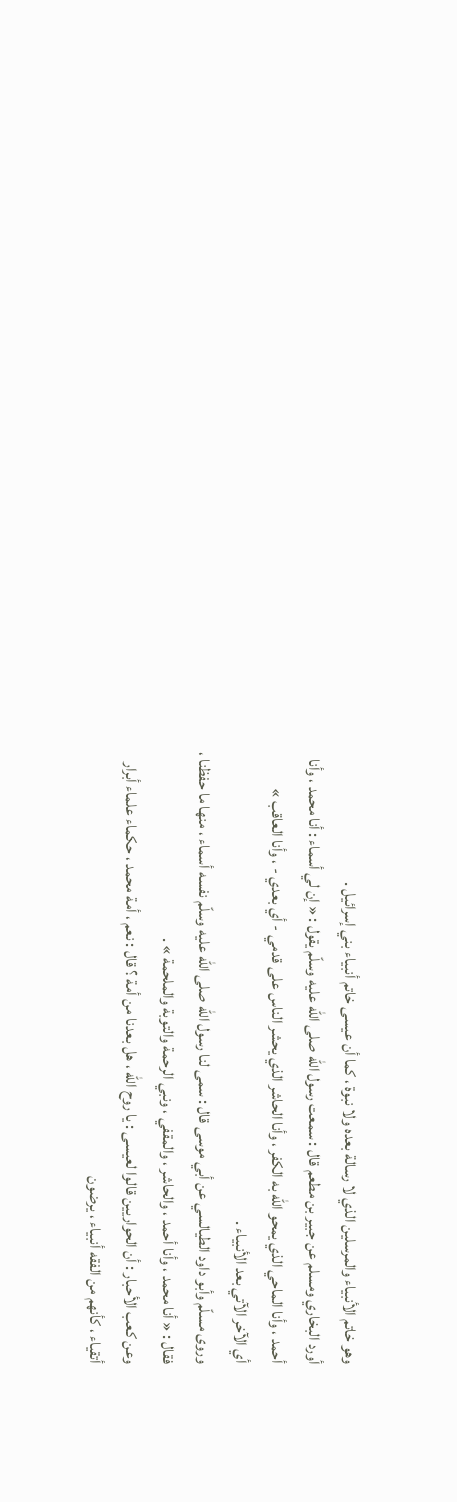وهو خاتم الأنبياء والمرسلين الذي لا رسالة بعده ولا نبوة ، كما أن عيسى خاتم أنبياء بني إسرائيل .
أورد البخاري ومسلم عن جبير بن مطعم قال : سمعت رسول اللّه صلى اللّه عليه وسلّم يقول : « إن لي أسماء : أنا محمد ، وأنا أحمد ، وأنا الماحي الذي يمحو اللّه به الكفر ، وأنا الحاشر الذي يحشر الناس على قدمي - أي بعدي - ، وأنا العاقب »
أي الآخر الآتي بعد الأنبياء .
وروى مسلّم وأبو داود الطيالسي عن أبي موسى قال : سمى لنا رسول اللّه صلى اللّه عليه وسلّم نفسه أسماء ، منها ما حفظنا ، فقال : « أنا محمد ، وأنا أحمد ، والحاشر ، والمقفي ، ونبي الرحمة والتوبة والملحمة » .
وعن كعب الأحبار : أن الحواريين قالوا لعيسى : يا روح اللّه ، هل بعدنا من أمة ؟ قال : نعم ، أمة محمد ، حكماء علماء أبرار أتقياء ، كأنهم من الفقه أنبياء ، يرضون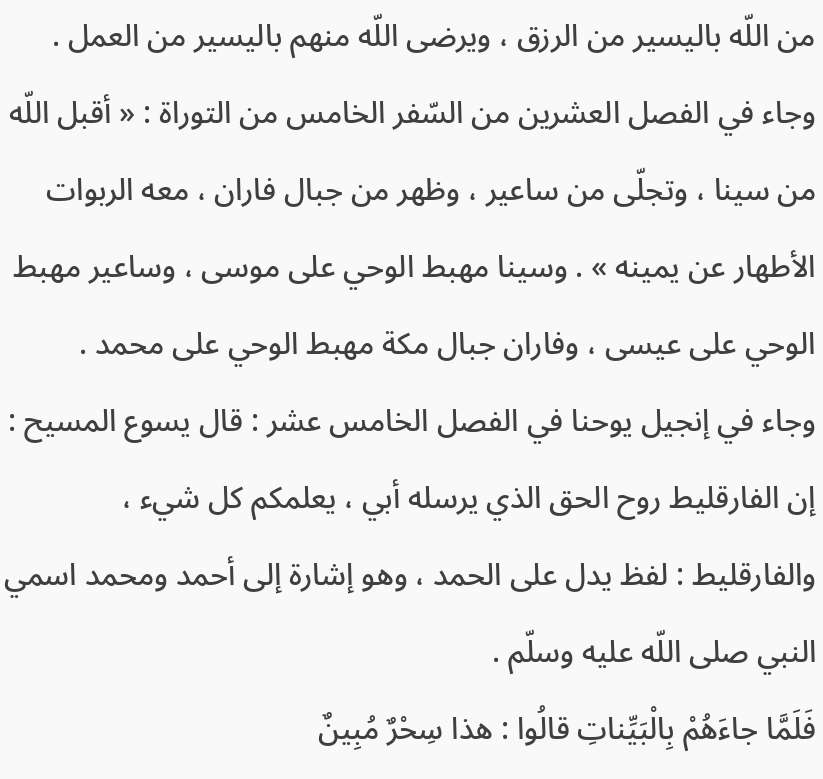من اللّه باليسير من الرزق ، ويرضى اللّه منهم باليسير من العمل .
وجاء في الفصل العشرين من السّفر الخامس من التوراة : « أقبل اللّه من سينا ، وتجلّى من ساعير ، وظهر من جبال فاران ، معه الربوات الأطهار عن يمينه » . وسينا مهبط الوحي على موسى ، وساعير مهبط الوحي على عيسى ، وفاران جبال مكة مهبط الوحي على محمد .
وجاء في إنجيل يوحنا في الفصل الخامس عشر : قال يسوع المسيح : إن الفارقليط روح الحق الذي يرسله أبي ، يعلمكم كل شيء ، والفارقليط : لفظ يدل على الحمد ، وهو إشارة إلى أحمد ومحمد اسمي النبي صلى اللّه عليه وسلّم .
فَلَمَّا جاءَهُمْ بِالْبَيِّناتِ قالُوا : هذا سِحْرٌ مُبِينٌ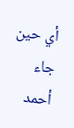أي حين جاء أحمد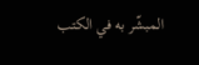المبشّر به في الكتب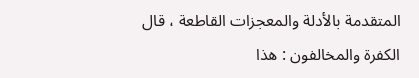المتقدمة بالأدلة والمعجزات القاطعة ، قال الكفرة والمخالفون : هذا